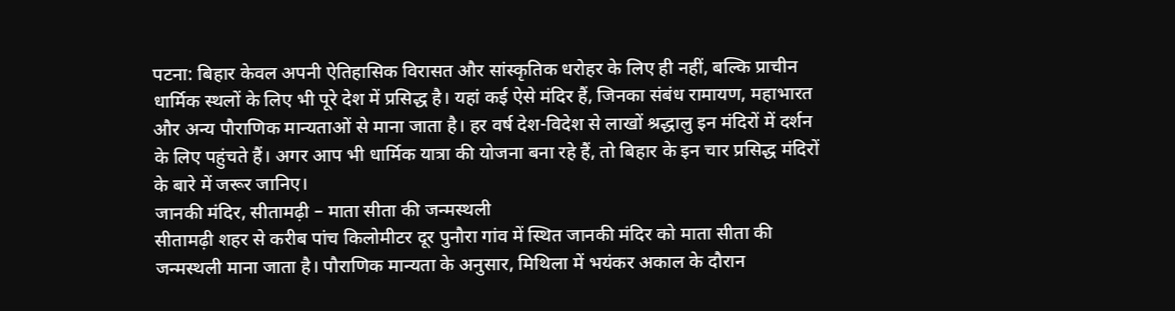पटना: बिहार केवल अपनी ऐतिहासिक विरासत और सांस्कृतिक धरोहर के लिए ही नहीं, बल्कि प्राचीन धार्मिक स्थलों के लिए भी पूरे देश में प्रसिद्ध है। यहां कई ऐसे मंदिर हैं, जिनका संबंध रामायण, महाभारत और अन्य पौराणिक मान्यताओं से माना जाता है। हर वर्ष देश-विदेश से लाखों श्रद्धालु इन मंदिरों में दर्शन के लिए पहुंचते हैं। अगर आप भी धार्मिक यात्रा की योजना बना रहे हैं, तो बिहार के इन चार प्रसिद्ध मंदिरों के बारे में जरूर जानिए।
जानकी मंदिर, सीतामढ़ी – माता सीता की जन्मस्थली
सीतामढ़ी शहर से करीब पांच किलोमीटर दूर पुनौरा गांव में स्थित जानकी मंदिर को माता सीता की जन्मस्थली माना जाता है। पौराणिक मान्यता के अनुसार, मिथिला में भयंकर अकाल के दौरान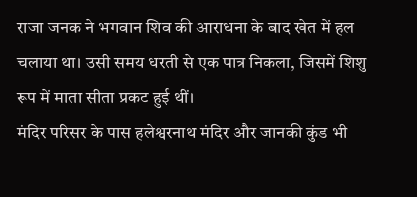राजा जनक ने भगवान शिव की आराधना के बाद खेत में हल चलाया था। उसी समय धरती से एक पात्र निकला, जिसमें शिशु रूप में माता सीता प्रकट हुई थीं।
मंदिर परिसर के पास हलेश्वरनाथ मंदिर और जानकी कुंड भी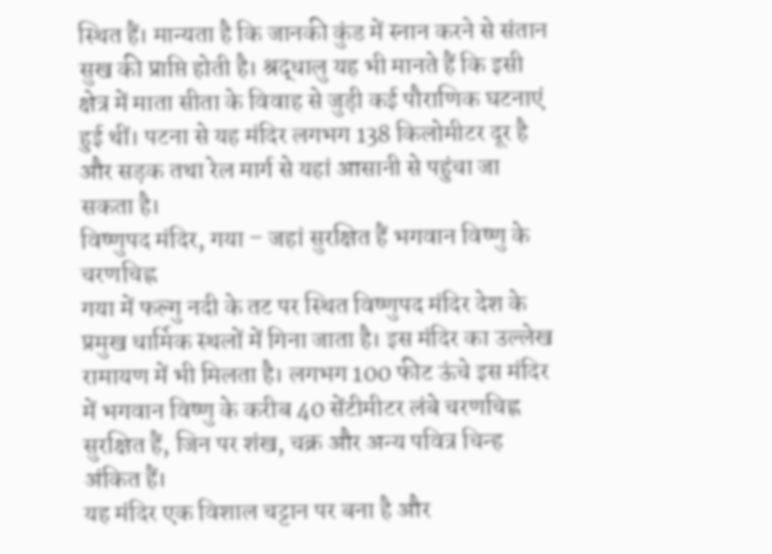स्थित हैं। मान्यता है कि जानकी कुंड में स्नान करने से संतान सुख की प्राप्ति होती है। श्रद्धालु यह भी मानते हैं कि इसी क्षेत्र में माता सीता के विवाह से जुड़ी कई पौराणिक घटनाएं हुई थीं। पटना से यह मंदिर लगभग 138 किलोमीटर दूर है और सड़क तथा रेल मार्ग से यहां आसानी से पहुंचा जा सकता है।
विष्णुपद मंदिर, गया – जहां सुरक्षित हैं भगवान विष्णु के चरणचिह्न
गया में फल्गु नदी के तट पर स्थित विष्णुपद मंदिर देश के प्रमुख धार्मिक स्थलों में गिना जाता है। इस मंदिर का उल्लेख रामायण में भी मिलता है। लगभग 100 फीट ऊंचे इस मंदिर में भगवान विष्णु के करीब 40 सेंटीमीटर लंबे चरणचिह्न सुरक्षित हैं, जिन पर शंख, चक्र और अन्य पवित्र चिन्ह अंकित हैं।
यह मंदिर एक विशाल चट्टान पर बना है और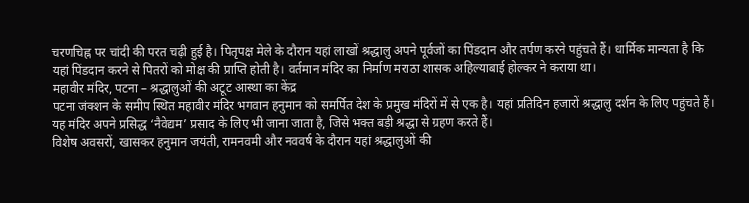चरणचिह्न पर चांदी की परत चढ़ी हुई है। पितृपक्ष मेले के दौरान यहां लाखों श्रद्धालु अपने पूर्वजों का पिंडदान और तर्पण करने पहुंचते हैं। धार्मिक मान्यता है कि यहां पिंडदान करने से पितरों को मोक्ष की प्राप्ति होती है। वर्तमान मंदिर का निर्माण मराठा शासक अहिल्याबाई होल्कर ने कराया था।
महावीर मंदिर, पटना – श्रद्धालुओं की अटूट आस्था का केंद्र
पटना जंक्शन के समीप स्थित महावीर मंदिर भगवान हनुमान को समर्पित देश के प्रमुख मंदिरों में से एक है। यहां प्रतिदिन हजारों श्रद्धालु दर्शन के लिए पहुंचते हैं। यह मंदिर अपने प्रसिद्ध ‘नैवेद्यम’ प्रसाद के लिए भी जाना जाता है, जिसे भक्त बड़ी श्रद्धा से ग्रहण करते हैं।
विशेष अवसरों, खासकर हनुमान जयंती, रामनवमी और नववर्ष के दौरान यहां श्रद्धालुओं की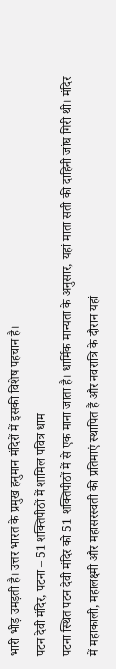भारी भीड़ उमड़ती है। उत्तर भारत के प्रमुख हनुमान मंदिरों में इसकी विशेष पहचान है।
पटन देवी मंदिर, पटना – 51 शक्तिपीठों में शामिल पवित्र धाम
पटना स्थित पटन देवी मंदिर को 51 शक्तिपीठों में से एक माना जाता है। धार्मिक मान्यता के अनुसार, यहां माता सती की दाहिनी जांघ गिरी थी। मंदिर में महाकाली, महालक्ष्मी और महासरस्वती की प्रतिमाएं स्थापित हैं और नवरात्रि के दौरान यहां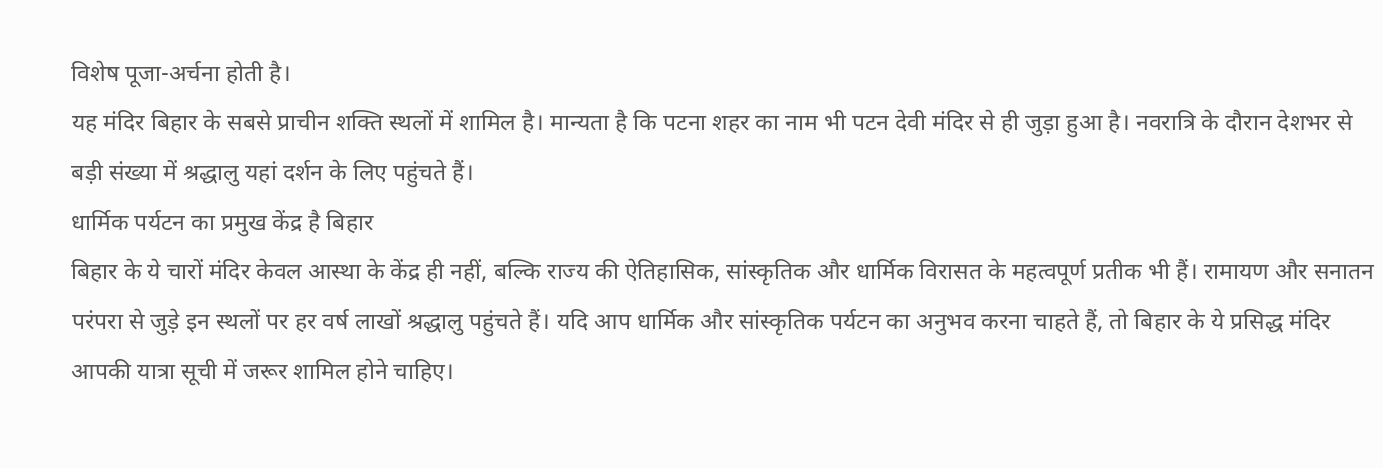विशेष पूजा-अर्चना होती है।
यह मंदिर बिहार के सबसे प्राचीन शक्ति स्थलों में शामिल है। मान्यता है कि पटना शहर का नाम भी पटन देवी मंदिर से ही जुड़ा हुआ है। नवरात्रि के दौरान देशभर से बड़ी संख्या में श्रद्धालु यहां दर्शन के लिए पहुंचते हैं।
धार्मिक पर्यटन का प्रमुख केंद्र है बिहार
बिहार के ये चारों मंदिर केवल आस्था के केंद्र ही नहीं, बल्कि राज्य की ऐतिहासिक, सांस्कृतिक और धार्मिक विरासत के महत्वपूर्ण प्रतीक भी हैं। रामायण और सनातन परंपरा से जुड़े इन स्थलों पर हर वर्ष लाखों श्रद्धालु पहुंचते हैं। यदि आप धार्मिक और सांस्कृतिक पर्यटन का अनुभव करना चाहते हैं, तो बिहार के ये प्रसिद्ध मंदिर आपकी यात्रा सूची में जरूर शामिल होने चाहिए।